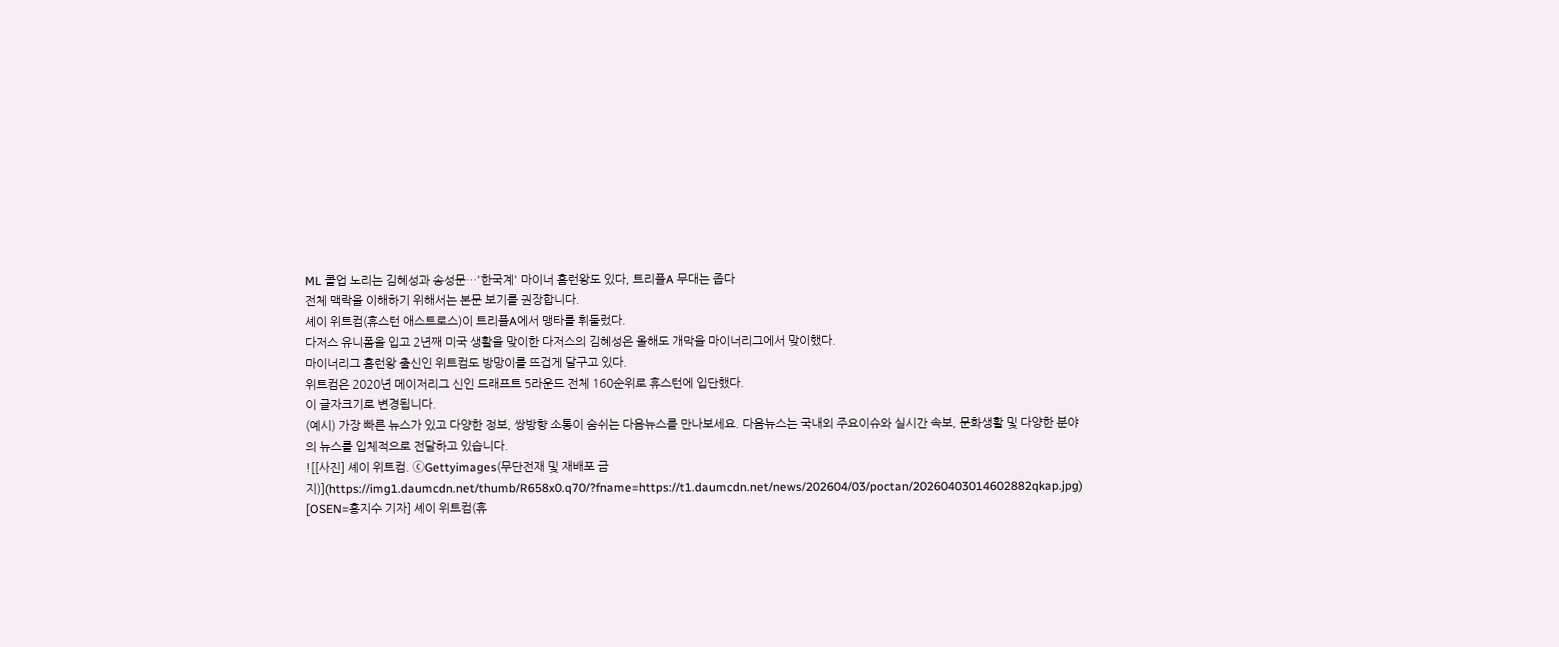ML 콜업 노리는 김혜성과 송성문…'한국계' 마이너 홈런왕도 있다, 트리플A 무대는 좁다
전체 맥락을 이해하기 위해서는 본문 보기를 권장합니다.
셰이 위트컴(휴스턴 애스트로스)이 트리플A에서 맹타를 휘둘렀다.
다저스 유니폼을 입고 2년째 미국 생활을 맞이한 다저스의 김혜성은 올해도 개막을 마이너리그에서 맞이했다.
마이너리그 홈런왕 출신인 위트컴도 방망이를 뜨겁게 달구고 있다.
위트컴은 2020년 메이저리그 신인 드래프트 5라운드 전체 160순위로 휴스턴에 입단했다.
이 글자크기로 변경됩니다.
(예시) 가장 빠른 뉴스가 있고 다양한 정보, 쌍방향 소통이 숨쉬는 다음뉴스를 만나보세요. 다음뉴스는 국내외 주요이슈와 실시간 속보, 문화생활 및 다양한 분야의 뉴스를 입체적으로 전달하고 있습니다.
![[사진] 셰이 위트컴. ⓒGettyimages(무단전재 및 재배포 금지)](https://img1.daumcdn.net/thumb/R658x0.q70/?fname=https://t1.daumcdn.net/news/202604/03/poctan/20260403014602882qkap.jpg)
[OSEN=홍지수 기자] 셰이 위트컴(휴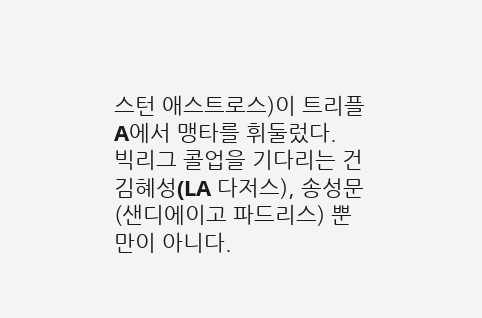스턴 애스트로스)이 트리플A에서 맹타를 휘둘렀다.
빅리그 콜업을 기다리는 건 김혜성(LA 다저스), 송성문(샌디에이고 파드리스) 뿐만이 아니다.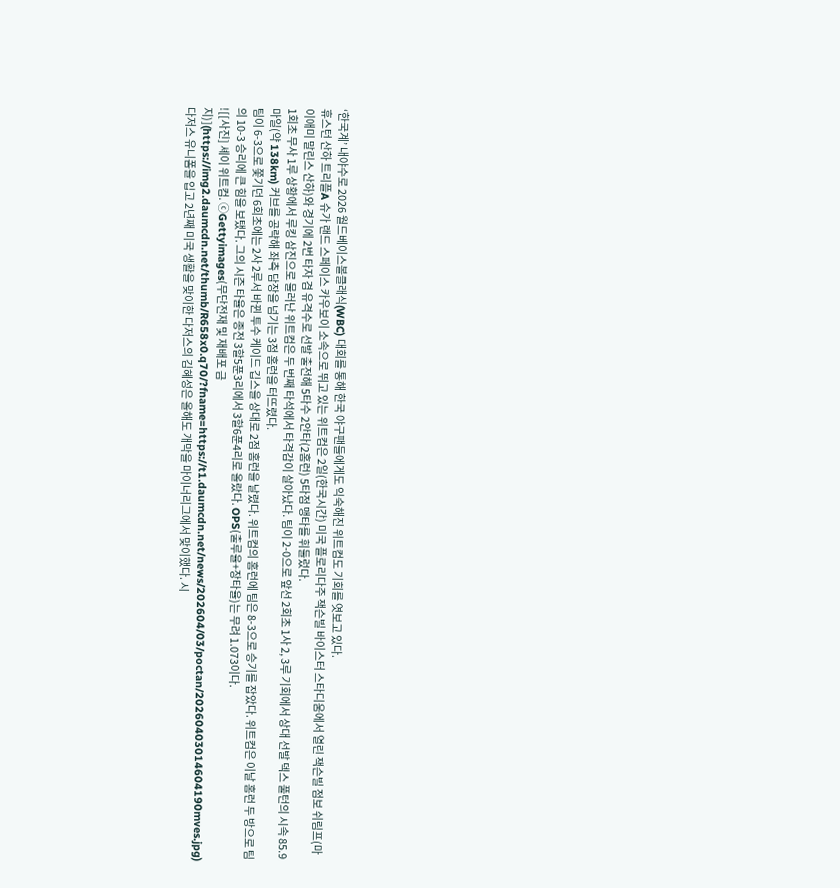‘한국계’ 내야수로 2026 월드베이스볼클래식(WBC) 대회를 통해 한국 야구팬들에게도 익숙해진 위트컴도 기회를 엿보고 있다.
휴스턴 산하 트리플A 슈가 랜드 스페이스 카우보이 소속으로 뛰고 있는 위트컴은 2일(한국시간) 미국 플로리다주 잭슨빌 바이스터 스타디움에서 열린 잭슨빌 점보 쉬림프(마이애미 말린스 산하)와 경기에 2번 타자 겸 유격수로 선발 출전해 5타수 2안타(2홈런) 5타점 맹타를 휘둘렀다.
1회초 무사 1루 상황에서 루킹 삼진으로 물러난 위트컴은 두 번째 타석에서 타격감이 살아났다. 팀이 2-0으로 앞선 2회초 1사 2, 3루 기회에서 상대 선발 덱스 풀턴의 시속 85.9마일(약 138km) 커브를 공략해 좌측 담장을 넘기는 3점 홈런을 터뜨렸다.
팀이 6-3으로 쫓기던 6회초에는 2사 2루서 바뀐 투수 케이드 깁스을 상대로 2점 홈런을 날렸다. 위트컴의 홈런에 팀은 8-3으로 승기를 잡았다. 위트컴은 이날 홈런 두 방으로 팀의 10-3 승리에 큰 힘을 보탰다. 그의 시즌 타율은 종전 3할5푼3리에서 3할6푼4리로 올랐다. OPS(출루율+장타율)는 무려 1.073이다.
![[사진] 셰이 위트컴. ⓒGettyimages(무단전재 및 재배포 금지)](https://img2.daumcdn.net/thumb/R658x0.q70/?fname=https://t1.daumcdn.net/news/202604/03/poctan/20260403014604190mves.jpg)
다저스 유니폼을 입고 2년째 미국 생활을 맞이한 다저스의 김혜성은 올해도 개막을 마이너리그에서 맞이했다. 시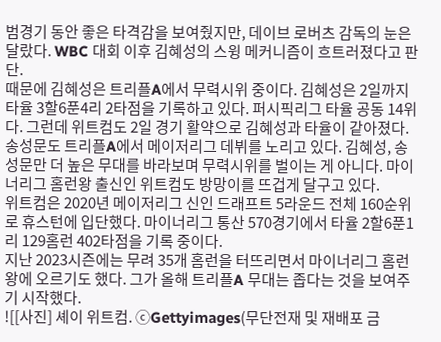범경기 동안 좋은 타격감을 보여줬지만, 데이브 로버츠 감독의 눈은 달랐다. WBC 대회 이후 김혜성의 스윙 메커니즘이 흐트러졌다고 판단.
때문에 김혜성은 트리플A에서 무력시위 중이다. 김혜성은 2일까지 타율 3할6푼4리 2타점을 기록하고 있다. 퍼시픽리그 타율 공동 14위다. 그런데 위트컴도 2일 경기 활약으로 김혜성과 타율이 같아졌다.
송성문도 트리플A에서 메이저리그 데뷔를 노리고 있다. 김혜성, 송성문만 더 높은 무대를 바라보며 무력시위를 벌이는 게 아니다. 마이너리그 홈런왕 출신인 위트컴도 방망이를 뜨겁게 달구고 있다.
위트컴은 2020년 메이저리그 신인 드래프트 5라운드 전체 160순위로 휴스턴에 입단했다. 마이너리그 통산 570경기에서 타율 2할6푼1리 129홈런 402타점을 기록 중이다.
지난 2023시즌에는 무려 35개 홈런을 터뜨리면서 마이너리그 홈런왕에 오르기도 했다. 그가 올해 트리플A 무대는 좁다는 것을 보여주기 시작했다.
![[사진] 셰이 위트컴. ⓒGettyimages(무단전재 및 재배포 금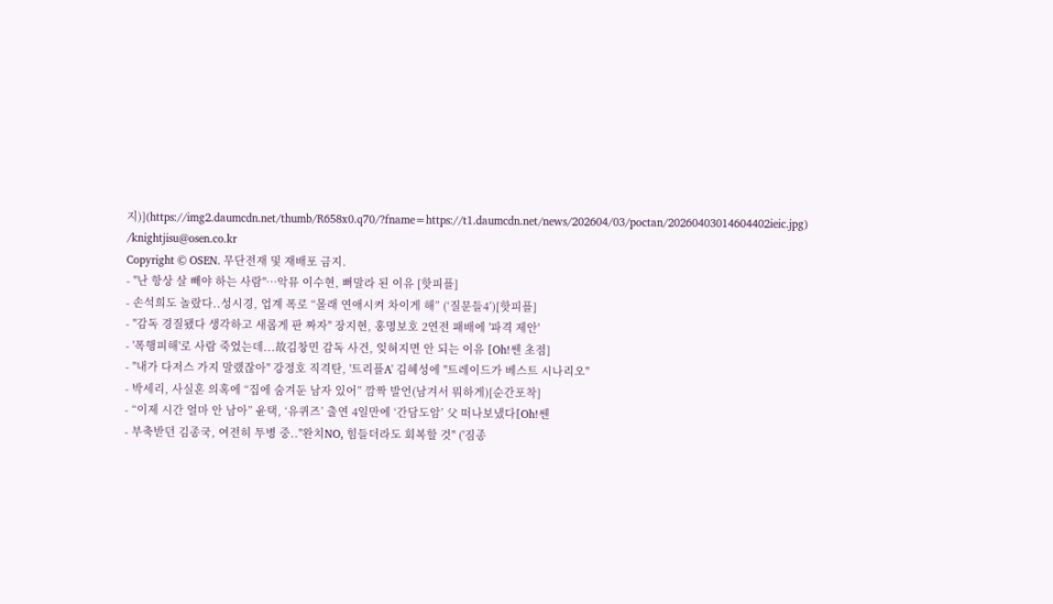지)](https://img2.daumcdn.net/thumb/R658x0.q70/?fname=https://t1.daumcdn.net/news/202604/03/poctan/20260403014604402ieic.jpg)
/knightjisu@osen.co.kr
Copyright © OSEN. 무단전재 및 재배포 금지.
- "난 항상 살 빼야 하는 사람"…악뮤 이수현, 뼈말라 된 이유 [핫피플]
- 손석희도 놀랐다..성시경, 업계 폭로 “몰래 연애시켜 차이게 해” (‘질문들4’)[핫피플]
- "감독 경질됐다 생각하고 새롭게 판 짜자" 장지현, 홍명보호 2연전 패배에 '파격 제안'
- '폭행피해'로 사람 죽었는데...故김창민 감독 사건, 잊혀지면 안 되는 이유 [Oh!쎈 초점]
- "내가 다저스 가지 말랬잖아" 강정호 직격탄, '트리플A' 김혜성에 "트레이드가 베스트 시나리오"
- 박세리, 사실혼 의혹에 “집에 숨겨둔 남자 있어” 깜짝 발언(남겨서 뭐하게)[순간포착]
- “이제 시간 얼마 안 남아” 윤택, ‘유퀴즈’ 출연 4일만에 ‘간담도암’ 父 떠나보냈다[Oh!쎈
- 부축받던 김종국, 여전히 투병 중.."완치NO, 힘들더라도 회복할 것" ('짐종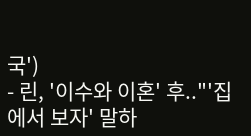국')
- 린, '이수와 이혼' 후.."'집에서 보자' 말하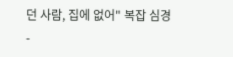던 사람, 집에 없어" 복잡 심경
-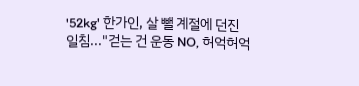'52kg' 한가인, 살 뺄 계절에 던진 일침..."걷는 건 운동 NO, 허억허억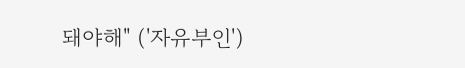돼야해" ('자유부인')